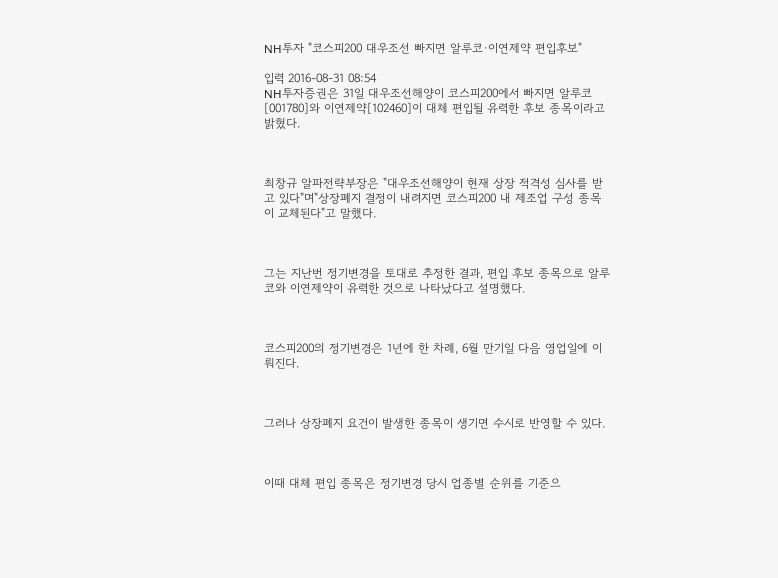NH투자 "코스피200 대우조선 빠지면 알루코·이연제약 편입후보"

입력 2016-08-31 08:54
NH투자증권은 31일 대우조선해양이 코스피200에서 빠지면 알루코[001780]와 이연제약[102460]이 대체 편입될 유력한 후보 종목이라고 밝혔다.



최창규 알파전략부장은 "대우조선해양이 현재 상장 적격성 심사를 받고 있다"며"상장폐지 결정이 내려지면 코스피200 내 제조업 구성 종목이 교체된다"고 말했다.



그는 지난번 정기변경을 토대로 추정한 결과, 편입 후보 종목으로 알루코와 이연제약이 유력한 것으로 나타났다고 설명했다.



코스피200의 정기변경은 1년에 한 차례, 6월 만기일 다음 영업일에 이뤄진다.



그러나 상장폐지 요건이 발생한 종목이 생기면 수시로 반영할 수 있다.



이때 대체 편입 종목은 정기변경 당시 업종별 순위를 기준으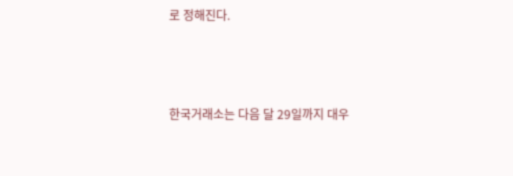로 정해진다.



한국거래소는 다음 달 29일까지 대우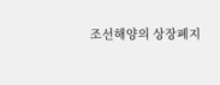조선해양의 상장폐지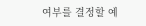여부를 결정할 예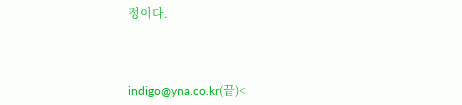정이다.



indigo@yna.co.kr(끝)<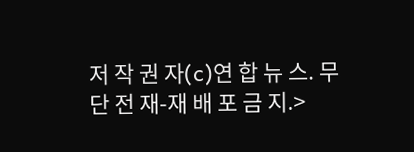저 작 권 자(c)연 합 뉴 스. 무 단 전 재-재 배 포 금 지.>